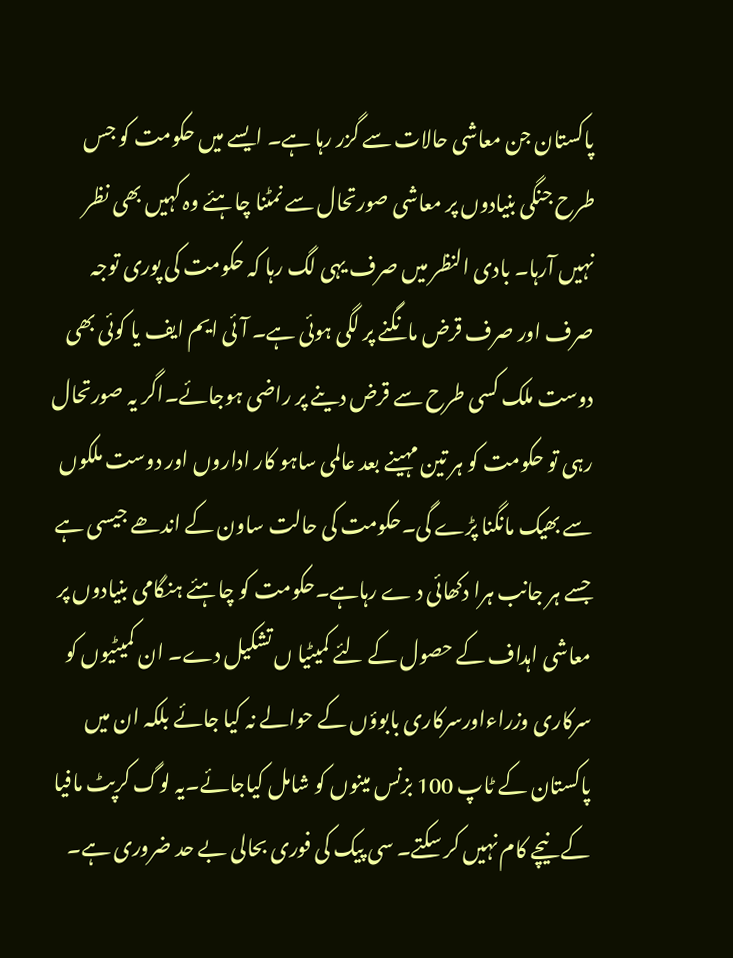پاکستان جن معاشی حالات سے گزر رہا ہے۔ ایسے میں حکومت کو جس طرح جنگی بنیادوں پر معاشی صورتحال سے نمٹنا چاہئے وہ کہیں بھی نظر نہیں آرہا۔ بادی النظر میں صرف یہی لگ رہا کہ حکومت کی پوری توجہ صرف اور صرف قرض مانگنے پر لگی ہوئی ہے۔ آئی ایم ایف یا کوئی بھی دوست ملک کسی طرح سے قرض دینے پر راضی ہوجائے۔اگر یہ صورتحال رہی تو حکومت کو ہر تین مہینے بعد عالمی ساہو کار اداروں اور دوست ملکوں سے بھیک مانگنا پڑے گی۔حکومت کی حالت ساون کے اندھے جیسی ہے جسے ہر جانب ہرا دکھائی د ے رہاہے۔حکومت کو چاہئے ہنگامی بنیادوں پر معاشی اہداف کے حصول کے لئے کمیٹیا ں تشکیل دے۔ ان کمیٹیوں کو سرکاری وزراءاورسرکاری بابوؤں کے حوالے نہ کیا جائے بلکہ ان میں پاکستان کے ٹاپ 100 بزنس مینوں کو شامل کیاجائے۔یہ لوگ کرپٹ مافیا کے نیچے کام نہیں کر سکتے۔ سی پیک کی فوری بحالی بے حد ضروری ہے۔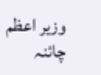وزیر اعظم چائنہ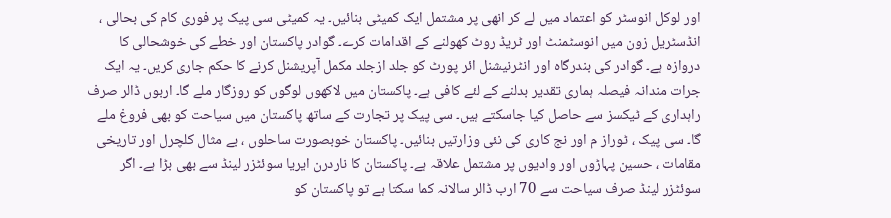اور لوکل انوسٹر کو اعتماد میں لے کر انھی پر مشتمل ایک کمیٹی بنائیں۔ یہ کمیٹی سی پیک پر فوری کام کی بحالی ، انڈسٹریل زون میں انوسٹمنٹ اور ٹریڈ روٹ کھولنے کے اقدامات کرے۔ گوادر پاکستان اور خطے کی خوشحالی کا دروازہ ہے۔ گوادر کی بندرگاہ اور انٹرنیشنل ائر پورٹ کو جلد ازجلد مکمل آپریشنل کرنے کا حکم جاری کریں۔ یہ ایک جرات مندانہ فیصلہ ہماری تقدیر بدلنے کے لئے کافی ہے۔ پاکستان میں لاکھوں لوگوں کو روزگار ملے گا۔ اربوں ڈالر صرف راہداری کے ٹیکسز سے حاصل کیا جاسکتے ہیں۔ سی پیک پر تجارت کے ساتھ پاکستان میں سیاحت کو بھی فروغ ملے گا۔ سی پیک ، ٹوراز م اور نج کاری کی نئی وزارتیں بنائیں۔ پاکستان خوبصورت ساحلوں ، بے مثال کلچرل اور تاریخی مقامات ، حسین پہاڑوں اور وادیوں پر مشتمل علاقہ ہے۔ پاکستان کا ناردرن ایریا سوئٹزر لینڈ سے بھی بڑا ہے۔ اگر سوئٹزر لینڈ صرف سیاحت سے 70 ارب ڈالر سالانہ کما سکتا ہے تو پاکستان کو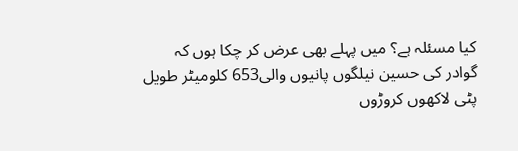کیا مسئلہ ہے؟ میں پہلے بھی عرض کر چکا ہوں کہ گوادر کی حسین نیلگوں پانیوں والی653 کلومیٹر طویل پٹی لاکھوں کروڑوں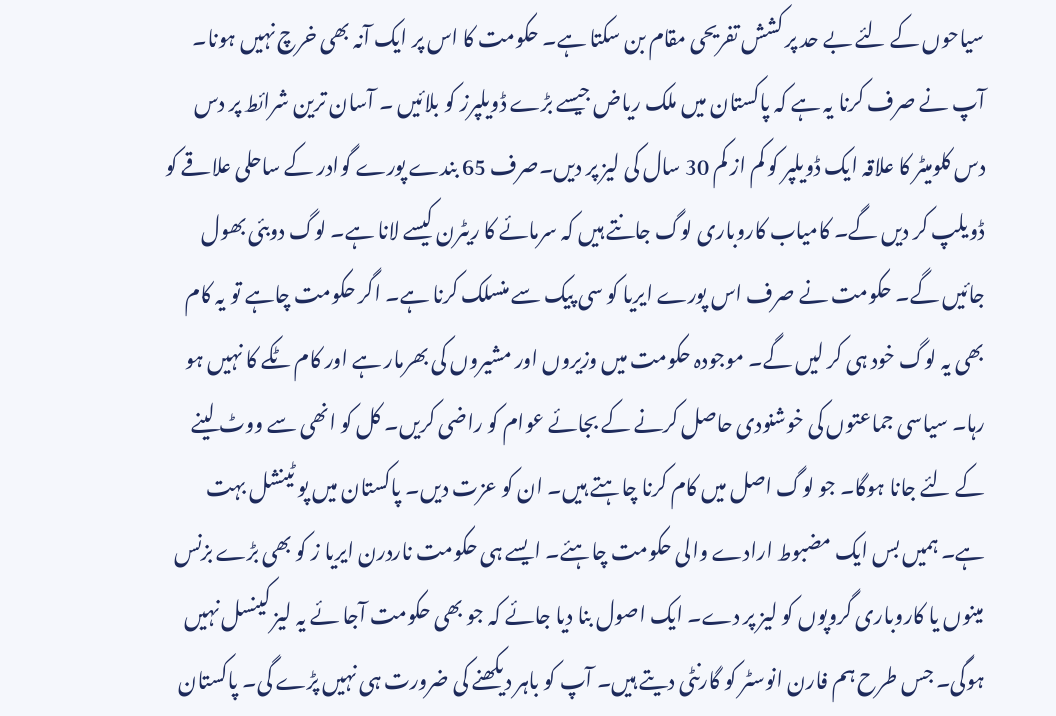سیاحوں کے لئے بے حد پر کشش تفریحی مقام بن سکتا ہے۔ حکومت کا اس پر ایک آنہ بھی خرچ نہیں ہونا۔ آپ نے صرف کرنا یہ ہے کہ پاکستان میں ملک ریاض جیسے بڑے ڈویلپرز کو بلائیں ۔ آسان ترین شرائط پر دس دس کلومیٹر کا علاقہ ایک ڈویلپر کو کم از کم 30 سال کی لیز پر دیں۔صرف 65 بندے پورے گوادر کے ساحلی علاقے کو ڈویلپ کر دیں گے۔ کامیاب کاروباری لوگ جانتے ہیں کہ سرمائے کا ریٹرن کیسے لانا ہے۔ لوگ دوبئی بھول جائیں گے۔ حکومت نے صرف اس پورے ایریا کو سی پیک سے منسلک کرنا ہے۔ اگر حکومت چاہے تو یہ کام بھی یہ لوگ خود ہی کر لیں گے۔ موجودہ حکومت میں وزیروں اور مشیروں کی بھرمار ہے اور کام ٹکے کا نہیں ہو رہا۔ سیاسی جماعتوں کی خوشنودی حاصل کرنے کے بجائے عوام کو راضی کریں۔ کل کو انھی سے ووٹ لینے کے لئے جانا ہوگا۔ جو لوگ اصل میں کام کرنا چاہتے ہیں۔ ان کو عزت دیں۔ پاکستان میں پو ٹینشل بہت ہے۔ ہمیں بس ایک مضبوط ارادے والی حکومت چاہئے۔ ایسے ہی حکومت ناردرن ایریا ز کو بھی بڑے بزنس مینوں یا کاروباری گروپوں کو لیز پر دے۔ ایک اصول بنا دیا جائے کہ جو بھی حکومت آجا ئے یہ لیز کینسل نہیں ہوگی۔ جس طرح ہم فارن انوسٹر کو گارنٹی دیتے ہیں۔ آپ کو باہر دیکھنے کی ضرورت ہی نہیں پڑے گی۔ پاکستان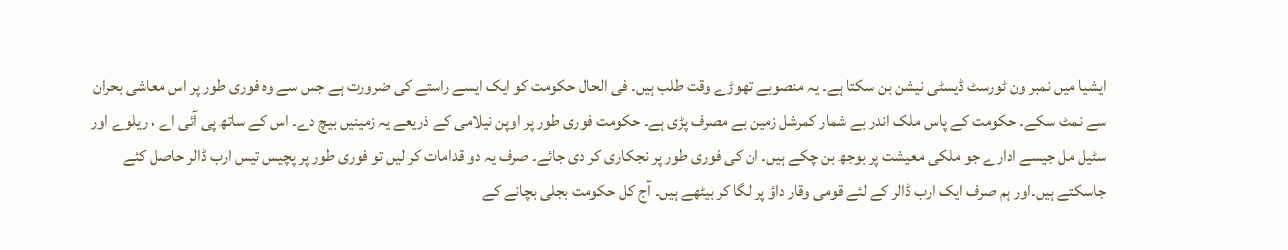ایشیا میں نمبر ون ٹورسٹ ڈیسٹی نیشن بن سکتا ہے۔ یہ منصوبے تھوڑے وقت طلب ہیں۔ فی الحال حکومت کو ایک ایسے راستے کی ضرورت ہے جس سے وہ فوری طور پر اس معاشی بحران سے نمٹ سکے۔ حکومت کے پاس ملک اندر بے شمار کمرشل زمین بے مصرف پڑی ہے۔ حکومت فوری طور پر اوپن نیلامی کے ذریعے یہ زمینیں بیچ دے۔ اس کے ساتھ پی آئی اے ، ریلوے اور سٹیل مل جیسے ادارے جو ملکی معیشت پر بوجھ بن چکے ہیں۔ ان کی فوری طور پر نجکاری کر دی جائے۔ صرف یہ دو قدامات کر لیں تو فوری طور پر پچیس تیس ارب ڈالر حاصل کئے جاسکتے ہیں۔اور ہم صرف ایک ارب ڈالر کے لئے قومی وقار داؤ پر لگا کر بیٹھے ہیں۔ آج کل حکومت بجلی بچانے کے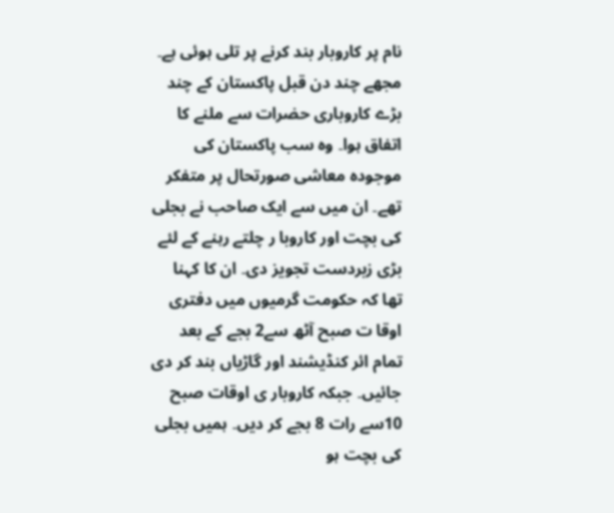نام پر کاروبار بند کرنے پر تلی ہوئی ہے۔ مجھے چند دن قبل پاکستان کے چند بڑے کاروباری حضرات سے ملنے کا اتفاق ہوا۔ وہ سب پاکستان کی موجودہ معاشی صورتحال پر متفکر تھے۔ ان میں سے ایک صاحب نے بجلی کی بچت اور کاروبا ر چلتے رہنے کے لئے بڑی زبردست تجویز دی۔ ان کا کہنا تھا کہ حکومت گرمیوں میں دفتری اوقا ت صبح آٹھ سے2 بجے کے بعد تمام ائر کنڈیشند اور گاڑیاں بند کر دی جائیں۔ جبکہ کاروبار ی اوقات صبح 10سے رات 8 بجے کر دیں۔ ہمیں بجلی کی بچت ہو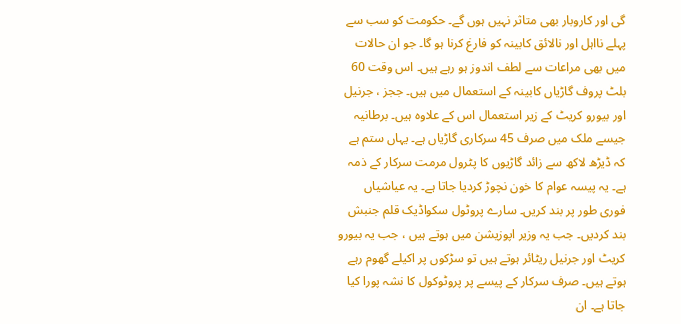گی اور کاروبار بھی متاثر نہیں ہوں گے۔ حکومت کو سب سے پہلے نااہل اور نالائق کابینہ کو فارغ کرنا ہو گا۔ جو ان حالات میں بھی مراعات سے لطف اندوز ہو رہے ہیں۔ اس وقت 60 بلٹ پروف گاڑیاں کابینہ کے استعمال میں ہیں۔ ججز ، جرنیل اور بیورو کریٹ کے زیر استعمال اس کے علاوہ ہیں۔ برطانیہ جیسے ملک میں صرف 45 سرکاری گاڑیاں ہے۔ یہاں ستم ہے کہ ڈیڑھ لاکھ سے زائد گاڑیوں کا پٹرول مرمت سرکار کے ذمہ ہے۔ یہ پیسہ عوام کا خون نچوڑ کردیا جاتا ہے۔ یہ عیاشیاں فوری طور پر بند کریں۔ سارے پروٹول سکواڈیک قلم جنبش بند کردیں۔ جب یہ وزیر اپوزیشن میں ہوتے ہیں ، جب یہ بیورو کریٹ اور جرنیل ریٹائر ہوتے ہیں تو سڑکوں پر اکیلے گھوم رہے ہوتے ہیں۔ صرف سرکار کے پیسے پر پروٹوکول کا نشہ پورا کیا جاتا ہے۔ ان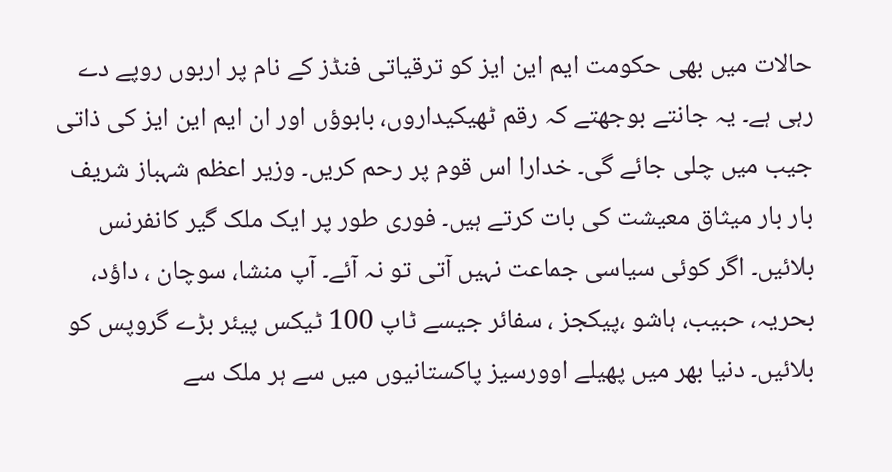حالات میں بھی حکومت ایم این ایز کو ترقیاتی فنڈز کے نام پر اربوں روپے دے رہی ہے۔ یہ جانتے بوجھتے کہ رقم ٹھیکیداروں، بابوؤں اور ان ایم این ایز کی ذاتی جیب میں چلی جائے گی۔ خدارا اس قوم پر رحم کریں۔ وزیر اعظم شہباز شریف بار بار میثاق معیشت کی بات کرتے ہیں۔ فوری طور پر ایک ملک گیر کانفرنس بلائیں۔ اگر کوئی سیاسی جماعت نہیں آتی تو نہ آئے۔ آپ منشا، سوچان ، داؤد، بحریہ، حبیب، ہاشو ،پیکجز ، سفائر جیسے ٹاپ 100 ٹیکس پیئر بڑے گروپس کو بلائیں۔ دنیا بھر میں پھیلے اوورسیز پاکستانیوں میں سے ہر ملک سے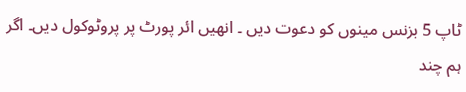ٹاپ 5 بزنس مینوں کو دعوت دیں ۔ انھیں ائر پورٹ پر پروٹوکول دیں۔ اگر ہم چند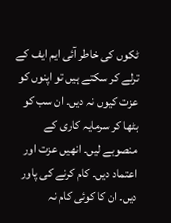ٹکوں کی خاطر آئی ایم ایف کے ترلے کر سکتے ہیں تو اپنوں کو عزت کیوں نہ دیں۔ ان سب کو بٹھا کر سرمایہ کاری کے منصوبے لیں۔ انھیں عزت اور اعتماد دیں۔ کام کرنے کی پاور دیں۔ ان کا کوئی کام نہ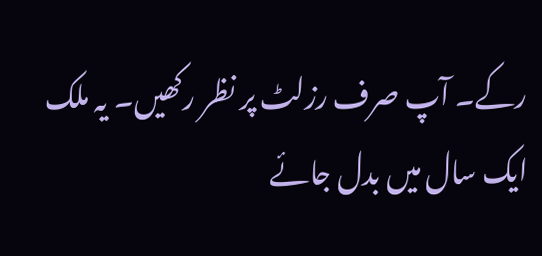رکے۔ آپ صرف رزلٹ پر نظر رکھیں۔ یہ ملک ایک سال میں بدل جائے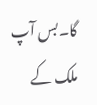گا۔بس آپ ملک کے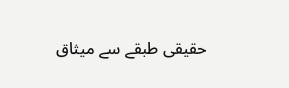حقیقی طبقے سے میثاق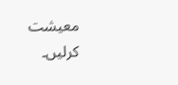معیشت کرلیں۔